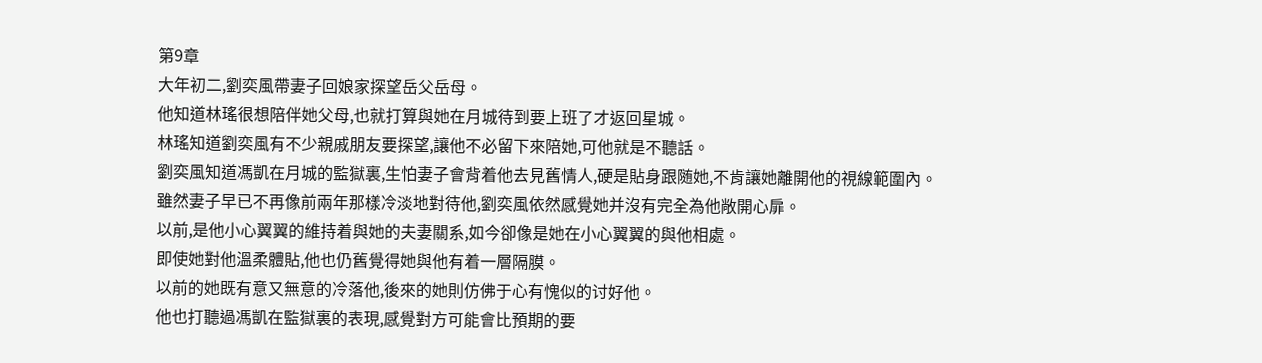第9章
大年初二,劉奕風帶妻子回娘家探望岳父岳母。
他知道林瑤很想陪伴她父母,也就打算與她在月城待到要上班了才返回星城。
林瑤知道劉奕風有不少親戚朋友要探望,讓他不必留下來陪她,可他就是不聽話。
劉奕風知道馮凱在月城的監獄裏,生怕妻子會背着他去見舊情人,硬是貼身跟随她,不肯讓她離開他的視線範圍內。
雖然妻子早已不再像前兩年那樣冷淡地對待他,劉奕風依然感覺她并沒有完全為他敞開心扉。
以前,是他小心翼翼的維持着與她的夫妻關系,如今卻像是她在小心翼翼的與他相處。
即使她對他溫柔體貼,他也仍舊覺得她與他有着一層隔膜。
以前的她既有意又無意的冷落他,後來的她則仿佛于心有愧似的讨好他。
他也打聽過馮凱在監獄裏的表現,感覺對方可能會比預期的要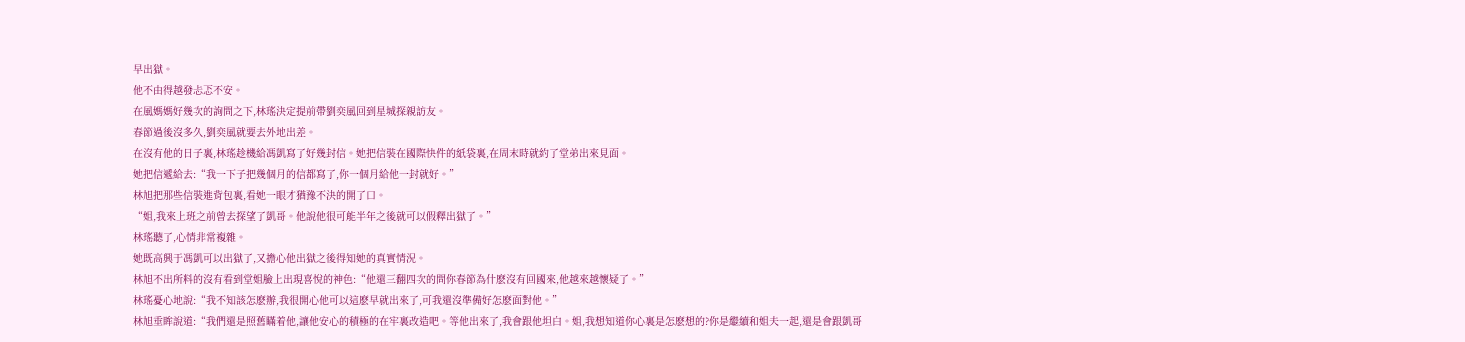早出獄。
他不由得越發忐忑不安。
在風媽媽好幾次的詢問之下,林瑤決定提前帶劉奕風回到星城探親訪友。
春節過後沒多久,劉奕風就要去外地出差。
在沒有他的日子裏,林瑤趁機給馮凱寫了好幾封信。她把信裝在國際快件的紙袋裏,在周末時就約了堂弟出來見面。
她把信遞給去:“我一下子把幾個月的信都寫了,你一個月給他一封就好。”
林旭把那些信裝進背包裏,看她一眼才猶豫不決的開了口。
“姐,我來上班之前曾去探望了凱哥。他說他很可能半年之後就可以假釋出獄了。”
林瑤聽了,心情非常複雜。
她既高興于馮凱可以出獄了,又擔心他出獄之後得知她的真實情況。
林旭不出所料的沒有看到堂姐臉上出現喜悅的神色:“他還三翻四次的問你春節為什麽沒有回國來,他越來越懷疑了。”
林瑤憂心地說:“我不知該怎麽辦,我很開心他可以這麽早就出來了,可我還沒準備好怎麽面對他。”
林旭垂眸說道:“我們還是照舊瞞着他,讓他安心的積極的在牢裏改造吧。等他出來了,我會跟他坦白。姐,我想知道你心裏是怎麽想的?你是繼續和姐夫一起,還是會跟凱哥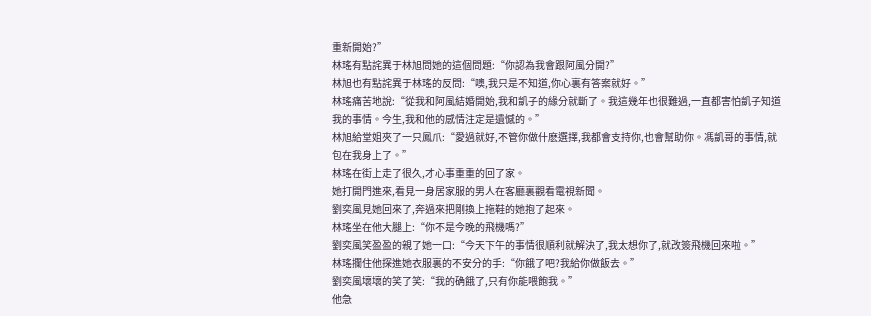重新開始?”
林瑤有點詫異于林旭問她的這個問題:“你認為我會跟阿風分開?”
林旭也有點詫異于林瑤的反問:“噢,我只是不知道,你心裏有答案就好。”
林瑤痛苦地說:“從我和阿風結婚開始,我和凱子的緣分就斷了。我這幾年也很難過,一直都害怕凱子知道我的事情。今生,我和他的感情注定是遺憾的。”
林旭給堂姐夾了一只鳳爪:“愛過就好,不管你做什麽選擇,我都會支持你,也會幫助你。馮凱哥的事情,就包在我身上了。”
林瑤在街上走了很久,才心事重重的回了家。
她打開門進來,看見一身居家服的男人在客廳裏觀看電視新聞。
劉奕風見她回來了,奔過來把剛換上拖鞋的她抱了起來。
林瑤坐在他大腿上:“你不是今晚的飛機嗎?”
劉奕風笑盈盈的親了她一口:“今天下午的事情很順利就解決了,我太想你了,就改簽飛機回來啦。”
林瑤攔住他探進她衣服裏的不安分的手:“你餓了吧?我給你做飯去。”
劉奕風壞壞的笑了笑:“我的确餓了,只有你能喂飽我。”
他急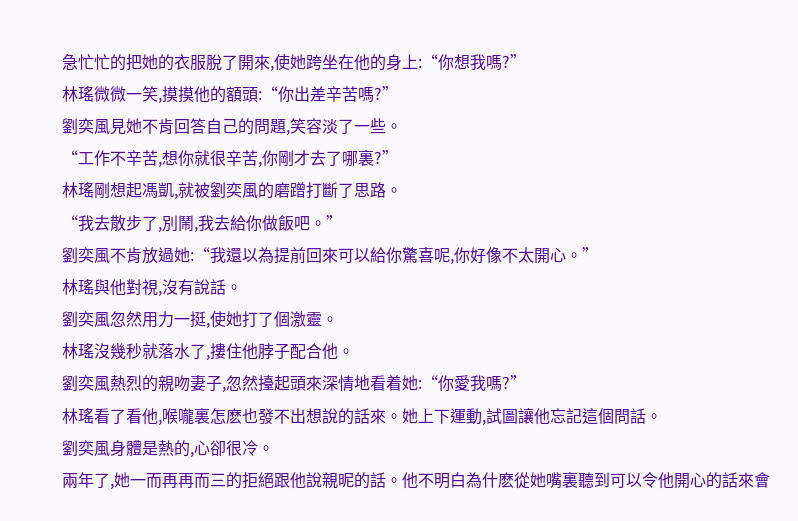急忙忙的把她的衣服脫了開來,使她跨坐在他的身上:“你想我嗎?”
林瑤微微一笑,摸摸他的額頭:“你出差辛苦嗎?”
劉奕風見她不肯回答自己的問題,笑容淡了一些。
“工作不辛苦,想你就很辛苦,你剛才去了哪裏?”
林瑤剛想起馮凱,就被劉奕風的磨蹭打斷了思路。
“我去散步了,別鬧,我去給你做飯吧。”
劉奕風不肯放過她:“我還以為提前回來可以給你驚喜呢,你好像不太開心。”
林瑤與他對視,沒有說話。
劉奕風忽然用力一挺,使她打了個激靈。
林瑤沒幾秒就落水了,摟住他脖子配合他。
劉奕風熱烈的親吻妻子,忽然擡起頭來深情地看着她:“你愛我嗎?”
林瑤看了看他,喉嚨裏怎麽也發不出想說的話來。她上下運動,試圖讓他忘記這個問話。
劉奕風身體是熱的,心卻很冷。
兩年了,她一而再再而三的拒絕跟他說親昵的話。他不明白為什麽從她嘴裏聽到可以令他開心的話來會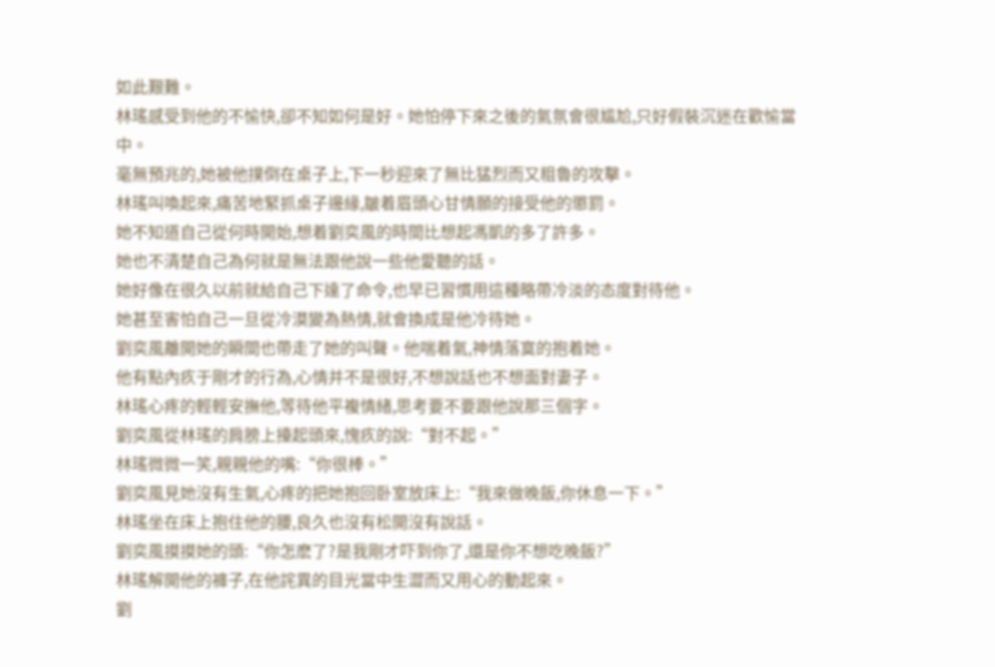如此艱難。
林瑤感受到他的不愉快,卻不知如何是好。她怕停下來之後的氣氛會很尴尬,只好假裝沉迷在歡愉當中。
毫無預兆的,她被他撲倒在桌子上,下一秒迎來了無比猛烈而又粗魯的攻擊。
林瑤叫喚起來,痛苦地緊抓桌子邊緣,皺着眉頭心甘情願的接受他的懲罰。
她不知道自己從何時開始,想着劉奕風的時間比想起馮凱的多了許多。
她也不清楚自己為何就是無法跟他說一些他愛聽的話。
她好像在很久以前就給自己下達了命令,也早已習慣用這種略帶冷淡的态度對待他。
她甚至害怕自己一旦從冷漠變為熱情,就會換成是他冷待她。
劉奕風離開她的瞬間也帶走了她的叫聲。他喘着氣,神情落寞的抱着她。
他有點內疚于剛才的行為,心情并不是很好,不想說話也不想面對妻子。
林瑤心疼的輕輕安撫他,等待他平複情緒,思考要不要跟他說那三個字。
劉奕風從林瑤的肩膀上擡起頭來,愧疚的說:“對不起。”
林瑤微微一笑,親親他的嘴:“你很棒。”
劉奕風見她沒有生氣,心疼的把她抱回卧室放床上:“我來做晚飯,你休息一下。”
林瑤坐在床上抱住他的腰,良久也沒有松開沒有說話。
劉奕風摸摸她的頭:“你怎麽了?是我剛才吓到你了,還是你不想吃晚飯?”
林瑤解開他的褲子,在他詫異的目光當中生澀而又用心的動起來。
劉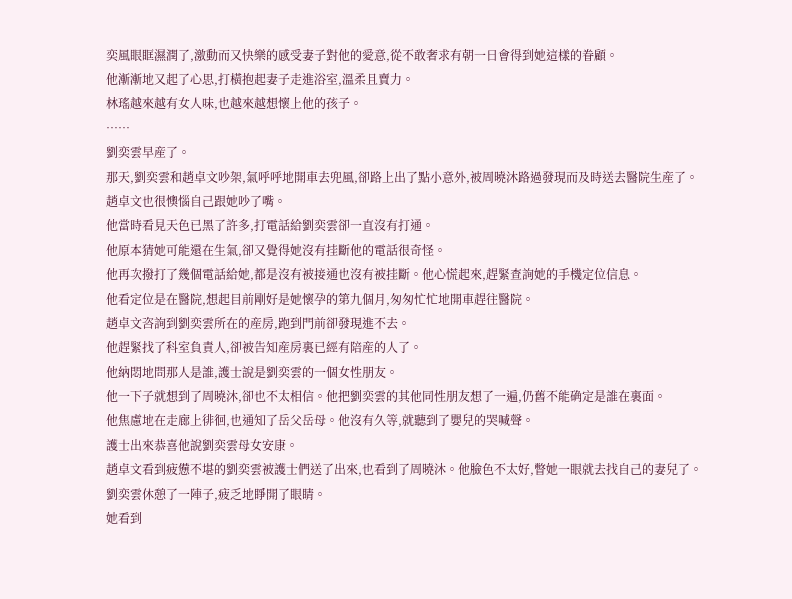奕風眼眶濕潤了,激動而又快樂的感受妻子對他的愛意,從不敢奢求有朝一日會得到她這樣的眷顧。
他漸漸地又起了心思,打橫抱起妻子走進浴室,溫柔且賣力。
林瑤越來越有女人味,也越來越想懷上他的孩子。
……
劉奕雲早産了。
那天,劉奕雲和趙卓文吵架,氣呼呼地開車去兜風,卻路上出了點小意外,被周曉沐路過發現而及時送去醫院生産了。
趙卓文也很懊惱自己跟她吵了嘴。
他當時看見天色已黑了許多,打電話給劉奕雲卻一直沒有打通。
他原本猜她可能還在生氣,卻又覺得她沒有挂斷他的電話很奇怪。
他再次撥打了幾個電話給她,都是沒有被接通也沒有被挂斷。他心慌起來,趕緊查詢她的手機定位信息。
他看定位是在醫院,想起目前剛好是她懷孕的第九個月,匆匆忙忙地開車趕往醫院。
趙卓文咨詢到劉奕雲所在的産房,跑到門前卻發現進不去。
他趕緊找了科室負責人,卻被告知産房裏已經有陪産的人了。
他納悶地問那人是誰,護士說是劉奕雲的一個女性朋友。
他一下子就想到了周曉沐,卻也不太相信。他把劉奕雲的其他同性朋友想了一遍,仍舊不能确定是誰在裏面。
他焦慮地在走廊上徘徊,也通知了岳父岳母。他沒有久等,就聽到了嬰兒的哭喊聲。
護士出來恭喜他說劉奕雲母女安康。
趙卓文看到疲憊不堪的劉奕雲被護士們送了出來,也看到了周曉沐。他臉色不太好,瞥她一眼就去找自己的妻兒了。
劉奕雲休憩了一陣子,疲乏地睜開了眼睛。
她看到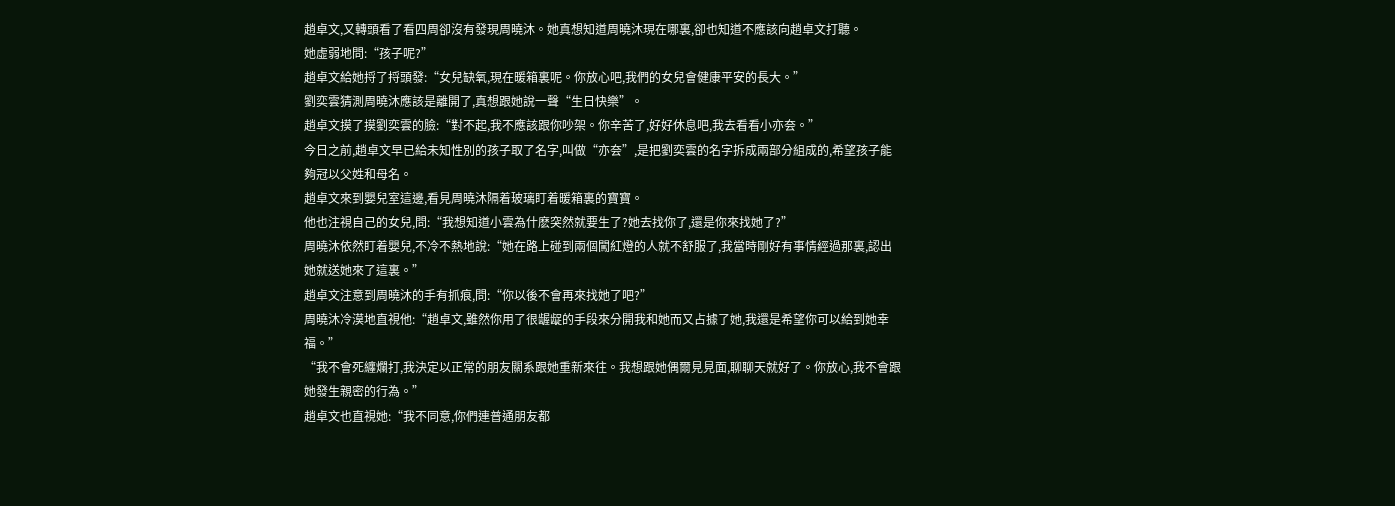趙卓文,又轉頭看了看四周卻沒有發現周曉沐。她真想知道周曉沐現在哪裏,卻也知道不應該向趙卓文打聽。
她虛弱地問:“孩子呢?”
趙卓文給她捋了捋頭發:“女兒缺氧,現在暖箱裏呢。你放心吧,我們的女兒會健康平安的長大。”
劉奕雲猜測周曉沐應該是離開了,真想跟她說一聲“生日快樂”。
趙卓文摸了摸劉奕雲的臉:“對不起,我不應該跟你吵架。你辛苦了,好好休息吧,我去看看小亦夽。”
今日之前,趙卓文早已給未知性別的孩子取了名字,叫做“亦夽”,是把劉奕雲的名字拆成兩部分組成的,希望孩子能夠冠以父姓和母名。
趙卓文來到嬰兒室這邊,看見周曉沐隔着玻璃盯着暖箱裏的寶寶。
他也注視自己的女兒,問:“我想知道小雲為什麽突然就要生了?她去找你了,還是你來找她了?”
周曉沐依然盯着嬰兒,不冷不熱地說:“她在路上碰到兩個闖紅燈的人就不舒服了,我當時剛好有事情經過那裏,認出她就送她來了這裏。”
趙卓文注意到周曉沐的手有抓痕,問:“你以後不會再來找她了吧?”
周曉沐冷漠地直視他:“趙卓文,雖然你用了很龌龊的手段來分開我和她而又占據了她,我還是希望你可以給到她幸福。”
“我不會死纏爛打,我決定以正常的朋友關系跟她重新來往。我想跟她偶爾見見面,聊聊天就好了。你放心,我不會跟她發生親密的行為。”
趙卓文也直視她:“我不同意,你們連普通朋友都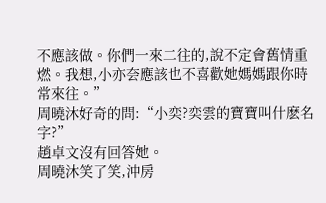不應該做。你們一來二往的,說不定會舊情重燃。我想,小亦夽應該也不喜歡她媽媽跟你時常來往。”
周曉沐好奇的問:“小奕?奕雲的寶寶叫什麽名字?”
趙卓文沒有回答她。
周曉沐笑了笑,沖房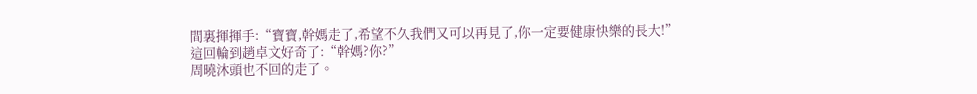間裏揮揮手:“寶寶,幹媽走了,希望不久我們又可以再見了,你一定要健康快樂的長大!”
這回輪到趙卓文好奇了:“幹媽?你?”
周曉沐頭也不回的走了。